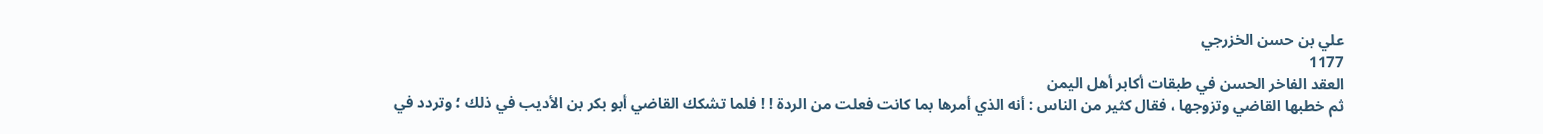علي بن حسن الخزرجي
1177
العقد الفاخر الحسن في طبقات أكابر أهل اليمن
ثم خطبها القاضي وتزوجها ، فقال كثير من الناس : أنه الذي أمرها بما كانت فعلت من الردة ! ! فلما تشكك القاضي أبو بكر بن الأديب في ذلك ؛ وتردد في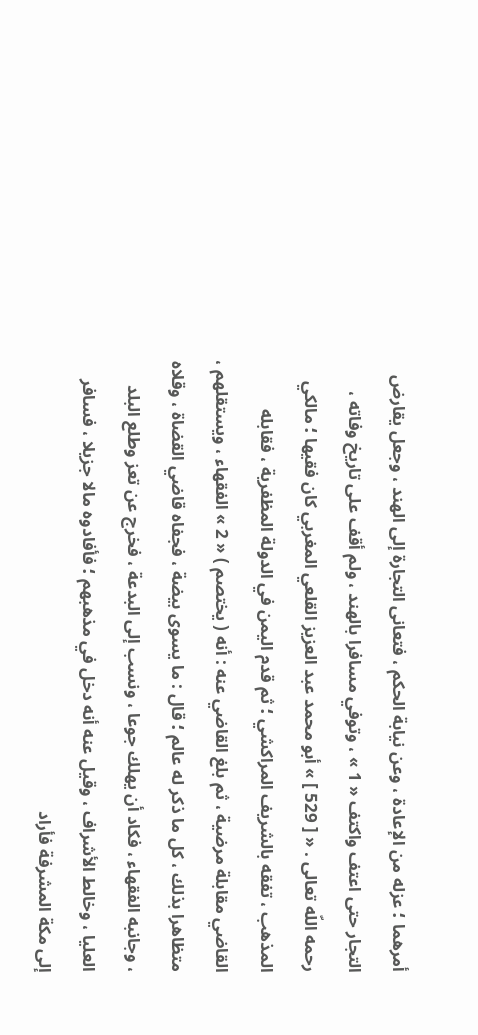أمرهما ؛ عزله من الإعادة ، وعن نيابة الحكم ، فتعانى التجارة إلى الهند ، وجعل يقارض التجار حتى اعتف واكتف « 1 » ، وتوفي مسافرا بالهند ، ولم أقف على تاريخ وفاته ، رحمه اللّه تعالى . « [ 529 ] » أبو محمد عبد العزيز القلعي المغربي كان فقيها ؛ مالكي المذهب ، تفقه بالشريف المراكشي ؛ ثم قدم اليمن في الدولة المظفرية ، فقابله القاضي مقابلة مرضية ، ثم بلغ القاضي عنه : أنه ( يختصم ) « 2 » الفقهاء ، ويستقلهم ، متظاهرا بذلك ، كل ما ذكر له عالم ؛ قال : ما يسوى بيضة ، فجفاه قاضي القضاة ، وقلاه ، وجانبه الفقهاء ، فكاد أن يهلك جوعا ، ونسب إلى البدعة ، فخرج عن تعز وطلع البلد العليا ، وخالط الأشراف ، وقيل عنه أنه دخل في مذهبهم ؛ فأفادوه مالا جزيلا ، فسافر إلى مكة المشرفة فأراد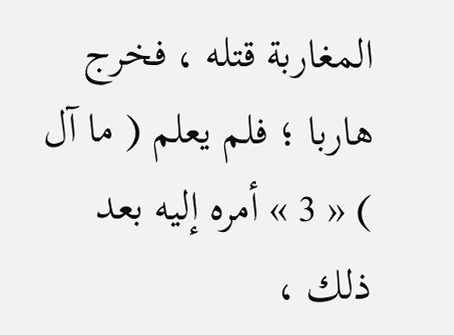المغاربة قتله ، فخرج هاربا ؛ فلم يعلم ( ما آل ) « 3 » أمره إليه بعد ذلك ،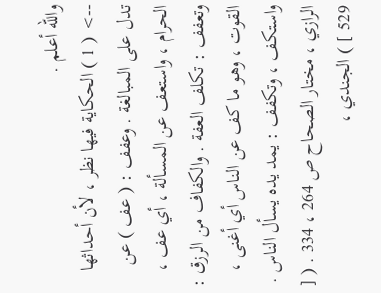واللّه أعلم .
--> ( 1 ) الحكاية فيها نظر ، لأن أحداثها تدل على المبالغة . وعفف : ( عف ) عن الحرام ، واستعف عن المسألة ، أي عف ، وتعفف : تكلف العفة . والكفاف من الرزق : القوت ، وهو ما كف عن الناس أي أغنى ، واستكف ، وتكفف : يمد يده يسأل الناس . الرازي ، مختار الصحاح ص 264 ، 334 . ( [ 529 ] ) الجندي ،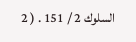السلوك 2 / 151 . ( 2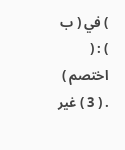) في ( ب ) : ( اختصم ) . ( 3 ) غير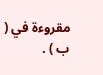مقروءة في ( ب ) .